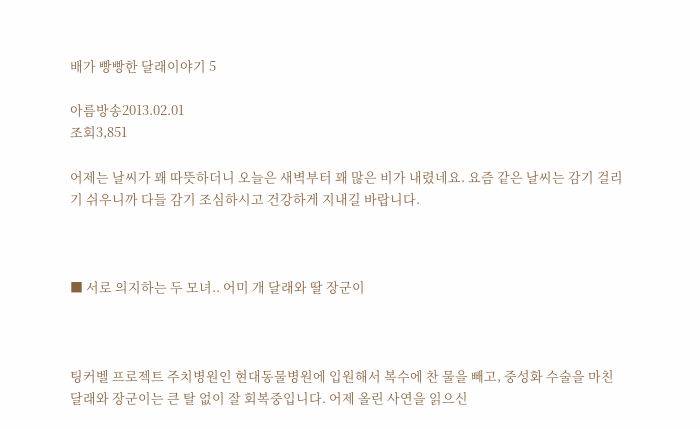배가 빵빵한 달래이야기 5

아름방송2013.02.01
조회3,851

어제는 날씨가 꽤 따뜻하더니 오늘은 새벽부터 꽤 많은 비가 내렸네요. 요즘 같은 날씨는 감기 걸리기 쉬우니까 다들 감기 조심하시고 건강하게 지내길 바랍니다.



■ 서로 의지하는 두 모녀.. 어미 개 달래와 딸 장군이



팅커벨 프로젝트 주치병원인 현대동물병원에 입원해서 복수에 찬 물을 빼고, 중성화 수술을 마친 달래와 장군이는 큰 탈 없이 잘 회복중입니다. 어제 올린 사연을 읽으신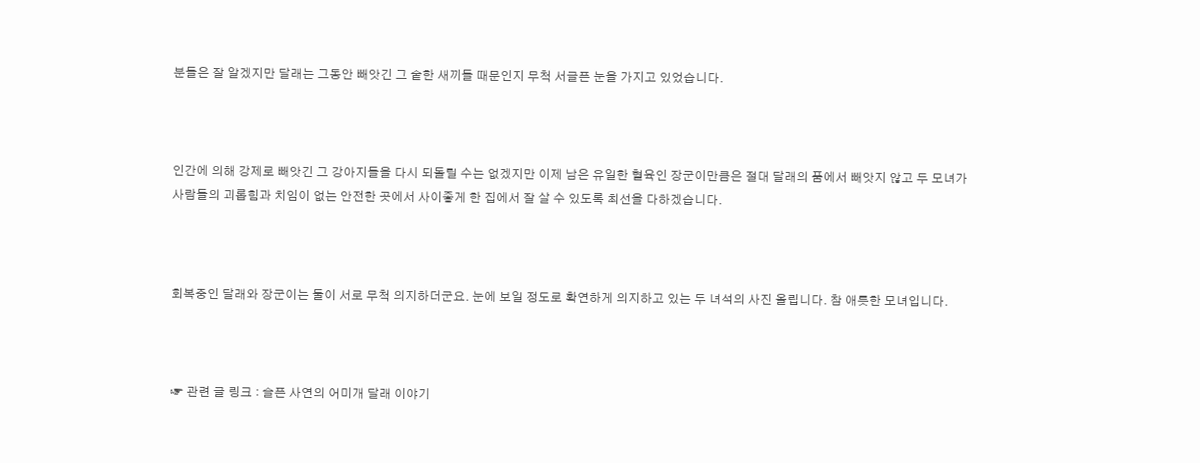분들은 잘 알겠지만 달래는 그동안 빼앗긴 그 숱한 새끼들 때문인지 무척 서글픈 눈을 가지고 있었습니다.



인간에 의해 강제로 빼앗긴 그 강아지들을 다시 되돌릴 수는 없겠지만 이제 남은 유일한 혈육인 장군이만큼은 절대 달래의 품에서 빼앗지 않고 두 모녀가 사람들의 괴롭힘과 치임이 없는 안전한 곳에서 사이좋게 한 집에서 잘 살 수 있도록 최선을 다하겠습니다.



회복중인 달래와 장군이는 둘이 서로 무척 의지하더군요. 눈에 보일 정도로 확연하게 의지하고 있는 두 녀석의 사진 올립니다. 참 애틋한 모녀입니다.



☞ 관련 글 링크 : 슬픈 사연의 어미개 달래 이야기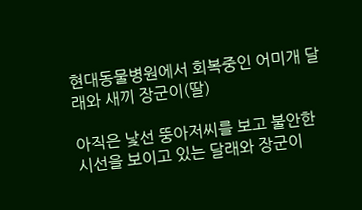현대동물병원에서 회복중인 어미개 달래와 새끼 장군이(딸)

아직은 낯선 뚱아저씨를 보고 불안한 시선을 보이고 있는 달래와 장군이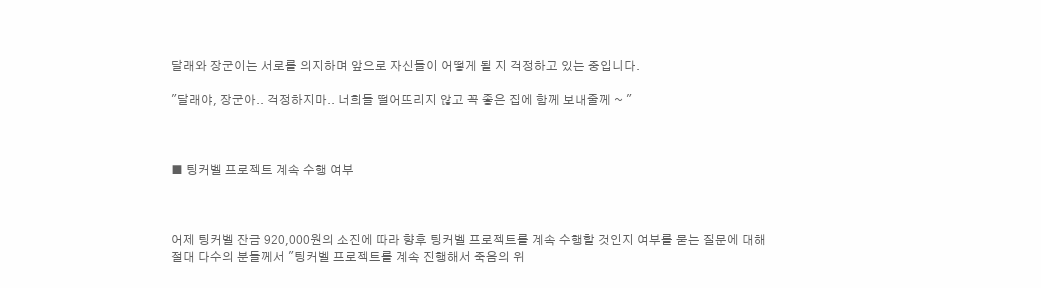달래와 장군이는 서로를 의지하며 앞으로 자신들이 어떻게 될 지 걱정하고 있는 중입니다.

"달래야, 장군아.. 걱정하지마.. 너희들 떨어뜨리지 않고 꼭 좋은 집에 함께 보내줄께 ~ "



■ 팅커벨 프로젝트 계속 수행 여부



어제 팅커벨 잔금 920,000원의 소진에 따라 향후 팅커벨 프로젝트를 계속 수행할 것인지 여부를 묻는 질문에 대해 절대 다수의 분들께서 "팅커벨 프로젝트를 계속 진행해서 죽음의 위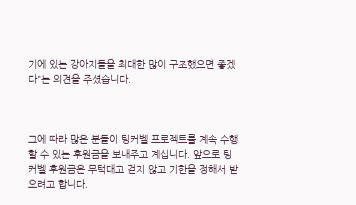기에 있는 강아지들을 최대한 많이 구조했으면 좋겠다"는 의견을 주셨습니다.



그에 따라 많은 분들이 팅커벨 프로젝트를 계속 수행할 수 있는 후원금을 보내주고 계십니다. 앞으로 팅커벨 후원금은 무턱대고 걷지 않고 기한을 정해서 받으려고 합니다.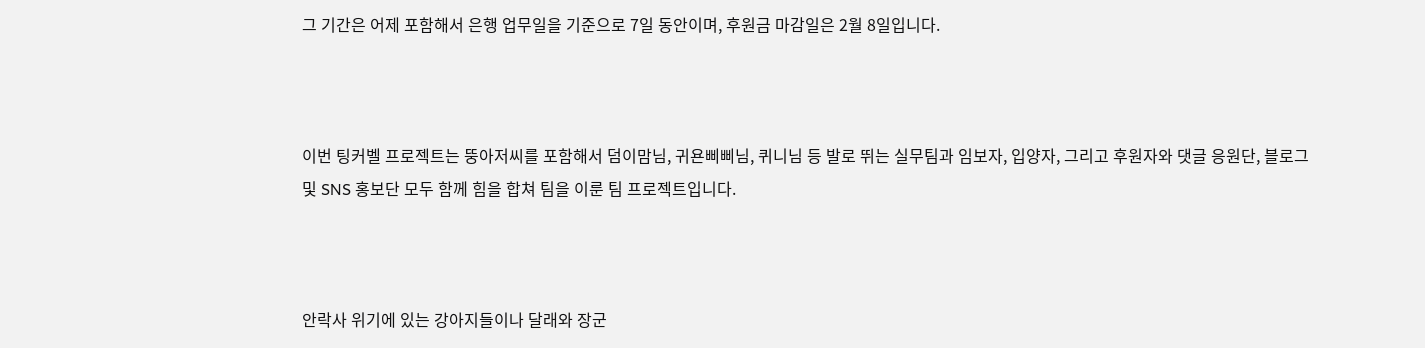그 기간은 어제 포함해서 은행 업무일을 기준으로 7일 동안이며, 후원금 마감일은 2월 8일입니다.



이번 팅커벨 프로젝트는 뚱아저씨를 포함해서 덤이맘님, 귀욘삐삐님, 퀴니님 등 발로 뛰는 실무팀과 임보자, 입양자, 그리고 후원자와 댓글 응원단, 블로그 및 SNS 홍보단 모두 함께 힘을 합쳐 팀을 이룬 팀 프로젝트입니다.



안락사 위기에 있는 강아지들이나 달래와 장군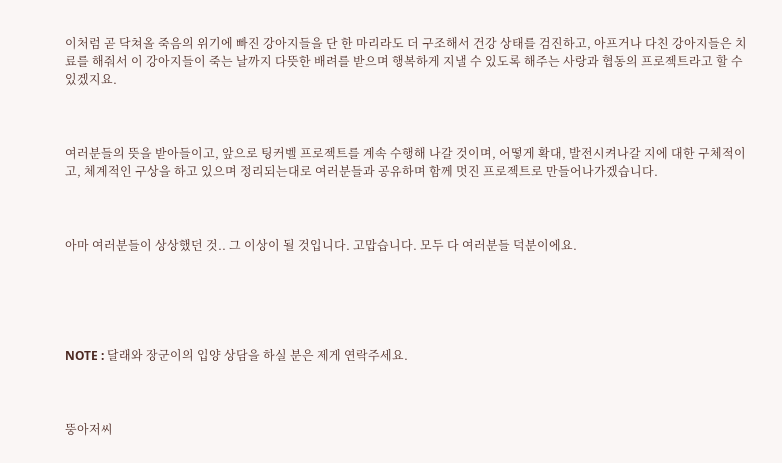이처럼 곧 닥쳐올 죽음의 위기에 빠진 강아지들을 단 한 마리라도 더 구조해서 건강 상태를 검진하고, 아프거나 다친 강아지들은 치료를 해줘서 이 강아지들이 죽는 날까지 다뜻한 배려를 받으며 행복하게 지낼 수 있도록 해주는 사랑과 협동의 프로젝트라고 할 수 있겠지요.



여러분들의 뜻을 받아들이고, 앞으로 팅커벨 프로젝트를 계속 수행해 나갈 것이며, 어떻게 확대, 발전시켜나갈 지에 대한 구체적이고, 체계적인 구상을 하고 있으며 정리되는대로 여러분들과 공유하며 함께 멋진 프로젝트로 만들어나가겠습니다.



아마 여러분들이 상상했던 것.. 그 이상이 될 것입니다. 고맙습니다. 모두 다 여러분들 덕분이에요.





NOTE : 달래와 장군이의 입양 상담을 하실 분은 제게 연락주세요.



뚱아저씨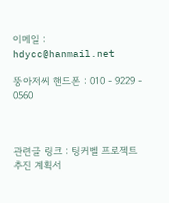이메일 : hdycc@hanmail.net

뚱아저씨 핸드폰 : 010 - 9229 - 0560



관련글 링크 : 팅커벨 프로젝트 추진 계획서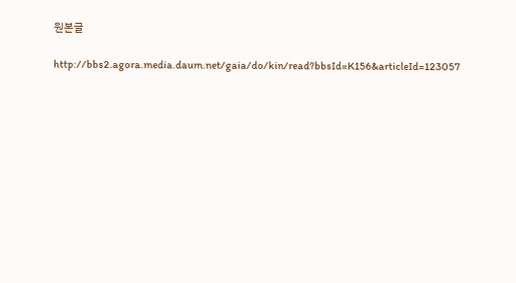원본글

http://bbs2.agora.media.daum.net/gaia/do/kin/read?bbsId=K156&articleId=123057